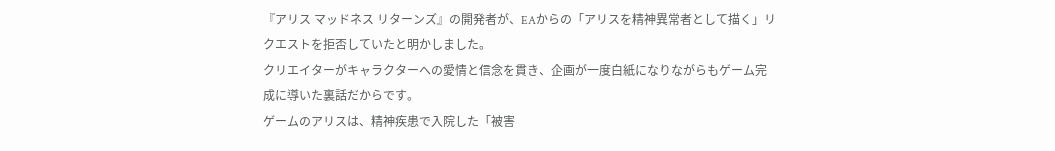『アリス マッドネス リターンズ』の開発者が、EAからの「アリスを精神異常者として描く」リクエストを拒否していたと明かしました。
クリエイターがキャラクターへの愛情と信念を貫き、企画が一度白紙になりながらもゲーム完成に導いた裏話だからです。
ゲームのアリスは、精神疾患で入院した「被害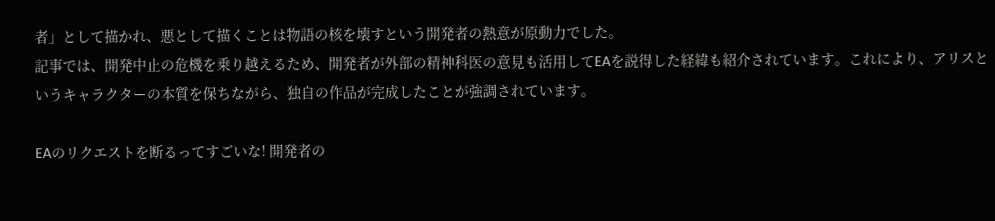者」として描かれ、悪として描くことは物語の核を壊すという開発者の熱意が原動力でした。
記事では、開発中止の危機を乗り越えるため、開発者が外部の精神科医の意見も活用してEAを説得した経緯も紹介されています。これにより、アリスというキャラクターの本質を保ちながら、独自の作品が完成したことが強調されています。

EAのリクエストを断るってすごいな! 開発者の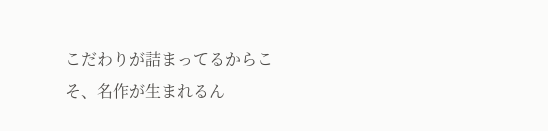こだわりが詰まってるからこそ、名作が生まれるん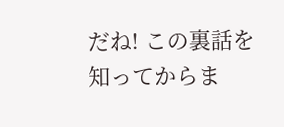だね! この裏話を知ってからま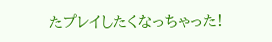たプレイしたくなっちゃった!